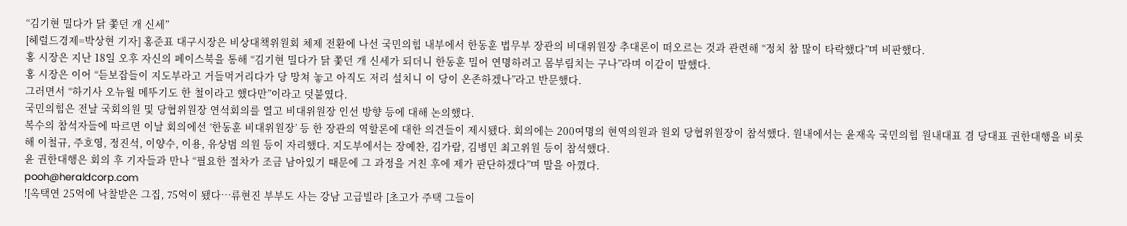“김기현 밀다가 닭 쫓던 개 신세”
[헤럴드경제=박상현 기자] 홍준표 대구시장은 비상대책위원회 체제 전환에 나선 국민의힘 내부에서 한동훈 법무부 장관의 비대위원장 추대론이 떠오르는 것과 관련해 “정치 참 많이 타락했다”며 비판했다.
홍 시장은 지난 18일 오후 자신의 페이스북을 통해 “김기현 밀다가 닭 쫓던 개 신세가 되더니 한동훈 밀어 연명하려고 몸부림치는 구나”라며 이같이 말했다.
홍 시장은 이어 “듣보잡들이 지도부라고 거들먹거리다가 당 망쳐 놓고 아직도 저리 설치니 이 당이 온존하겠나”라고 반문했다.
그러면서 “하기사 오뉴월 메뚜기도 한 철이라고 했다만”이라고 덧붙였다.
국민의힘은 전날 국회의원 및 당협위원장 연석회의를 열고 비대위원장 인선 방향 등에 대해 논의했다.
복수의 참석자들에 따르면 이날 회의에선 ‘한동훈 비대위원장’ 등 한 장관의 역할론에 대한 의견들이 제시됐다. 회의에는 200여명의 현역의원과 원외 당협위원장이 참석했다. 원내에서는 윤재옥 국민의힘 원내대표 겸 당대표 권한대행을 비롯해 이철규, 주호영, 정진석, 이양수, 이용, 유상범 의원 등이 자리했다. 지도부에서는 장예찬, 김가람, 김병민 최고위원 등이 참석했다.
윤 권한대행은 회의 후 기자들과 만나 “필요한 절차가 조금 남아있기 때문에 그 과정을 거친 후에 제가 판단하겠다”며 말을 아꼈다.
pooh@heraldcorp.com
![옥택연 25억에 낙찰받은 그집, 75억이 됐다…류현진 부부도 사는 강남 고급빌라 [초고가 주택 그들이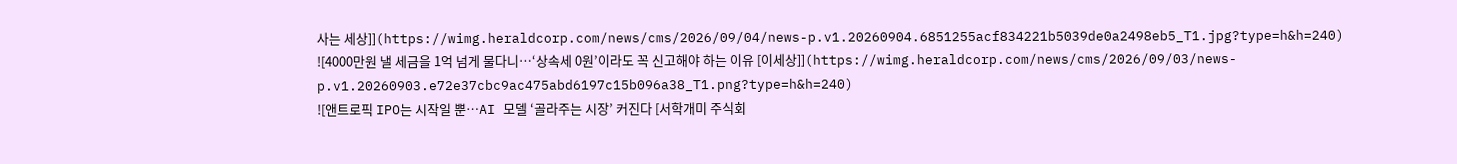사는 세상]](https://wimg.heraldcorp.com/news/cms/2026/09/04/news-p.v1.20260904.6851255acf834221b5039de0a2498eb5_T1.jpg?type=h&h=240)
![4000만원 낼 세금을 1억 넘게 물다니…‘상속세 0원’이라도 꼭 신고해야 하는 이유 [이세상]](https://wimg.heraldcorp.com/news/cms/2026/09/03/news-p.v1.20260903.e72e37cbc9ac475abd6197c15b096a38_T1.png?type=h&h=240)
![앤트로픽 IPO는 시작일 뿐…AI 모델 ‘골라주는 시장’ 커진다 [서학개미 주식회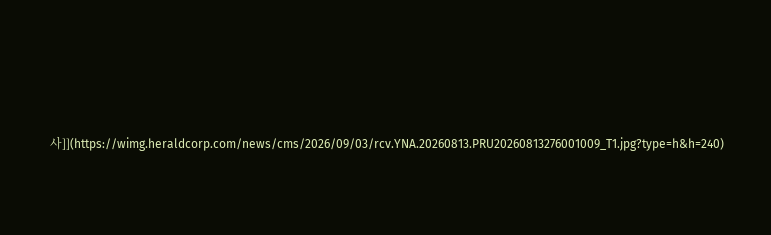사]](https://wimg.heraldcorp.com/news/cms/2026/09/03/rcv.YNA.20260813.PRU20260813276001009_T1.jpg?type=h&h=240)